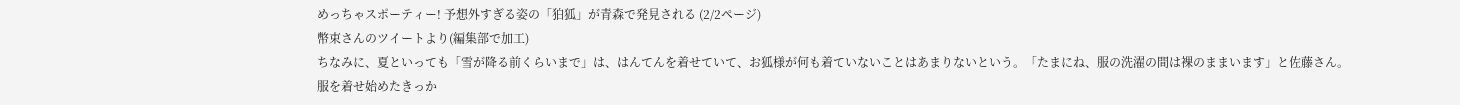めっちゃスポーティー! 予想外すぎる姿の「狛狐」が青森で発見される (2/2ページ)
幣束さんのツイートより(編集部で加工)
ちなみに、夏といっても「雪が降る前くらいまで」は、はんてんを着せていて、お狐様が何も着ていないことはあまりないという。「たまにね、服の洗濯の間は裸のままいます」と佐藤さん。
服を着せ始めたきっか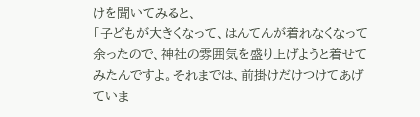けを聞いてみると、
「子どもが大きくなって、はんてんが着れなくなって余ったので、神社の雰囲気を盛り上げようと着せてみたんですよ。それまでは、前掛けだけつけてあげていま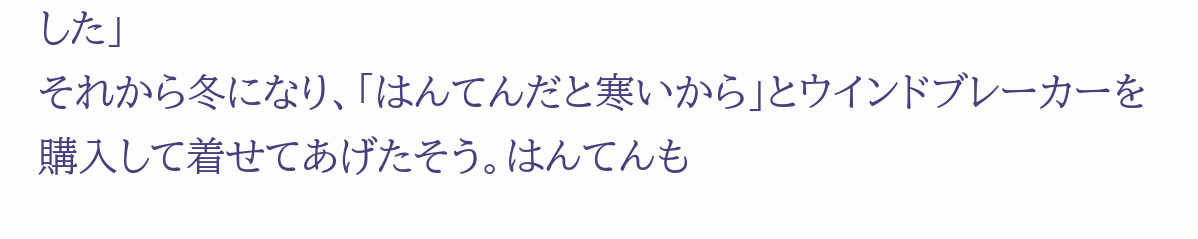した」
それから冬になり、「はんてんだと寒いから」とウインドブレーカーを購入して着せてあげたそう。はんてんも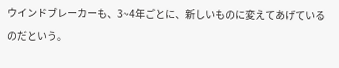ウインドブレーカーも、3~4年ごとに、新しいものに変えてあげているのだという。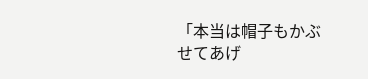「本当は帽子もかぶせてあげ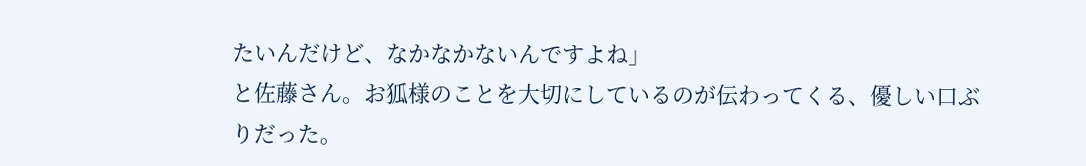たいんだけど、なかなかないんですよね」
と佐藤さん。お狐様のことを大切にしているのが伝わってくる、優しい口ぶりだった。